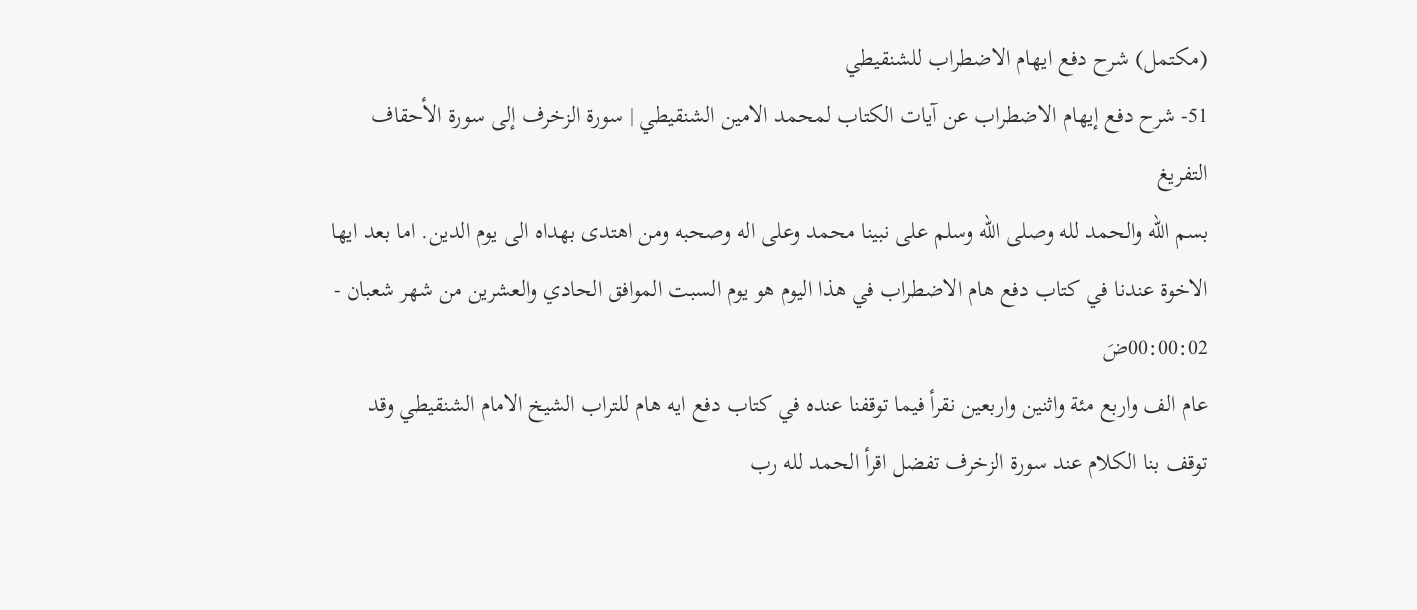(مكتمل) شرح دفع ايهام الاضطراب للشنقيطي
51- شرح دفع إيهام الاضطراب عن آيات الكتاب لمحمد الامين الشنقيطي | سورة الزخرف إلى سورة الأحقاف
التفريغ
بسم الله والحمد لله وصلى الله وسلم على نبينا محمد وعلى اله وصحبه ومن اهتدى بهداه الى يوم الدين. اما بعد ايها الاخوة عندنا في كتاب دفع هام الاضطراب في هذا اليوم هو يوم السبت الموافق الحادي والعشرين من شهر شعبان - 00:00:02ضَ
عام الف واربع مئة واثنين واربعين نقرأ فيما توقفنا عنده في كتاب دفع ايه هام للتراب الشيخ الامام الشنقيطي وقد توقف بنا الكلام عند سورة الزخرف تفضل اقرأ الحمد لله رب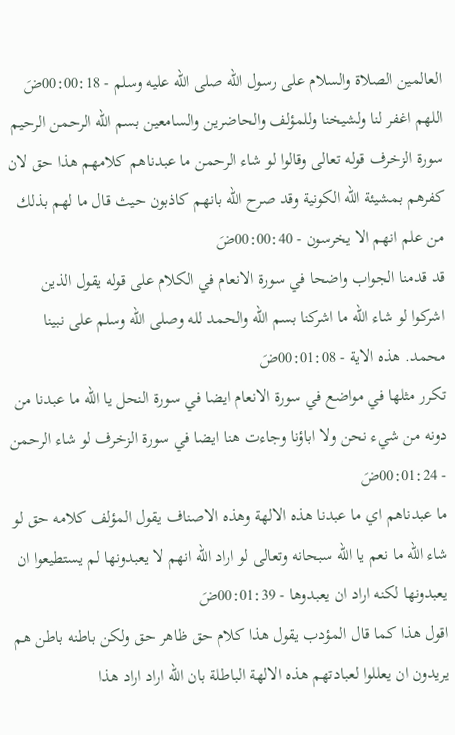العالمين الصلاة والسلام على رسول الله صلى الله عليه وسلم - 00:00:18ضَ
اللهم اغفر لنا ولشيخنا وللمؤلف والحاضرين والسامعين بسم الله الرحمن الرحيم سورة الزخرف قوله تعالى وقالوا لو شاء الرحمن ما عبدناهم كلامهم هذا حق لان كفرهم بمشيئة الله الكونية وقد صرح الله بانهم كاذبون حيث قال ما لهم بذلك من علم انهم الا يخرسون - 00:00:40ضَ
قد قدمنا الجواب واضحا في سورة الانعام في الكلام على قوله يقول الذين اشركوا لو شاء الله ما اشركنا بسم الله والحمد لله وصلى الله وسلم على نبينا محمد. هذه الاية - 00:01:08ضَ
تكرر مثلها في مواضع في سورة الانعام ايضا في سورة النحل يا الله ما عبدنا من دونه من شيء نحن ولا اباؤنا وجاءت هنا ايضا في سورة الزخرف لو شاء الرحمن - 00:01:24ضَ
ما عبدناهم اي ما عبدنا هذه الالهة وهذه الاصناف يقول المؤلف كلامه حق لو شاء الله ما نعم يا الله سبحانه وتعالى لو اراد الله انهم لا يعبدونها لم يستطيعوا ان يعبدونها لكنه اراد ان يعبدوها - 00:01:39ضَ
اقول هذا كما قال المؤدب يقول هذا كلام حق ظاهر حق ولكن باطنه باطن هم يريدون ان يعللوا لعبادتهم هذه الالهة الباطلة بان الله اراد اراد هذا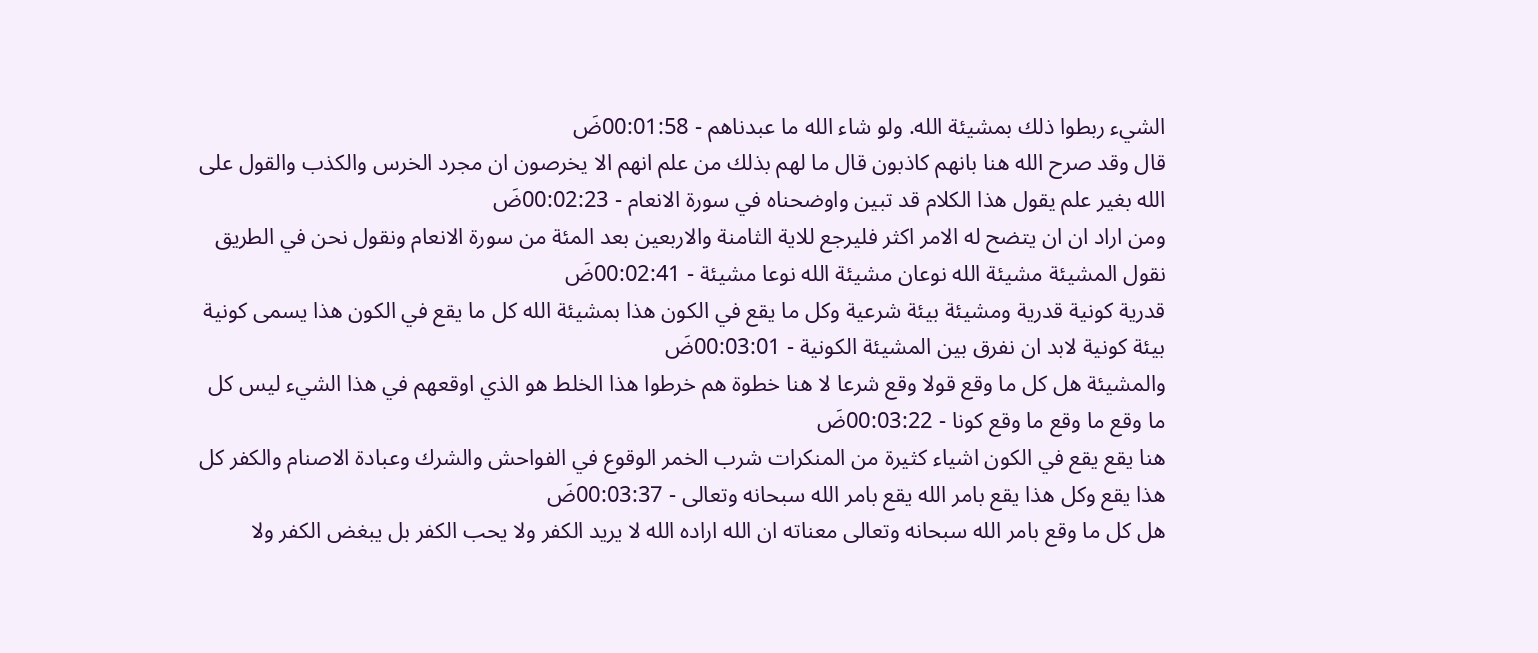الشيء ربطوا ذلك بمشيئة الله. ولو شاء الله ما عبدناهم - 00:01:58ضَ
قال وقد صرح الله هنا بانهم كاذبون قال ما لهم بذلك من علم انهم الا يخرصون ان مجرد الخرس والكذب والقول على الله بغير علم يقول هذا الكلام قد تبين واوضحناه في سورة الانعام - 00:02:23ضَ
ومن اراد ان ان يتضح له الامر اكثر فليرجع للاية الثامنة والاربعين بعد المئة من سورة الانعام ونقول نحن في الطريق نقول المشيئة مشيئة الله نوعان مشيئة الله نوعا مشيئة - 00:02:41ضَ
قدرية كونية قدرية ومشيئة بيئة شرعية وكل ما يقع في الكون هذا بمشيئة الله كل ما يقع في الكون هذا يسمى كونية بيئة كونية لابد ان نفرق بين المشيئة الكونية - 00:03:01ضَ
والمشيئة هل كل ما وقع قولا وقع شرعا لا هنا خطوة هم خرطوا هذا الخلط هو الذي اوقعهم في هذا الشيء ليس كل ما وقع ما وقع ما وقع كونا - 00:03:22ضَ
هنا يقع يقع في الكون اشياء كثيرة من المنكرات شرب الخمر الوقوع في الفواحش والشرك وعبادة الاصنام والكفر كل هذا يقع وكل هذا يقع بامر الله يقع بامر الله سبحانه وتعالى - 00:03:37ضَ
هل كل ما وقع بامر الله سبحانه وتعالى معناته ان الله اراده الله لا يريد الكفر ولا يحب الكفر بل يبغض الكفر ولا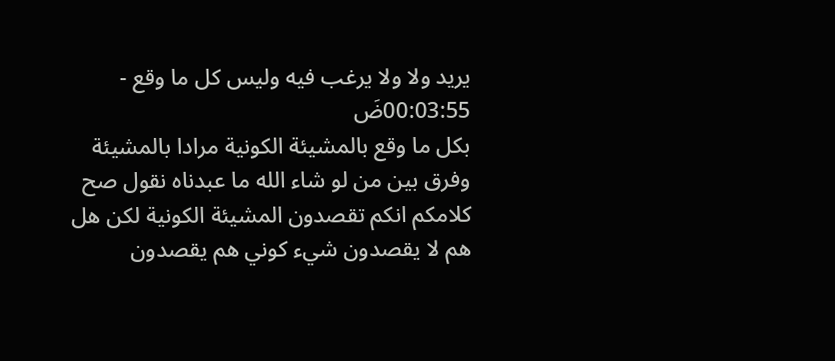يريد ولا ولا يرغب فيه وليس كل ما وقع - 00:03:55ضَ
بكل ما وقع بالمشيئة الكونية مرادا بالمشيئة وفرق بين من لو شاء الله ما عبدناه نقول صح كلامكم انكم تقصدون المشيئة الكونية لكن هل هم لا يقصدون شيء كوني هم يقصدون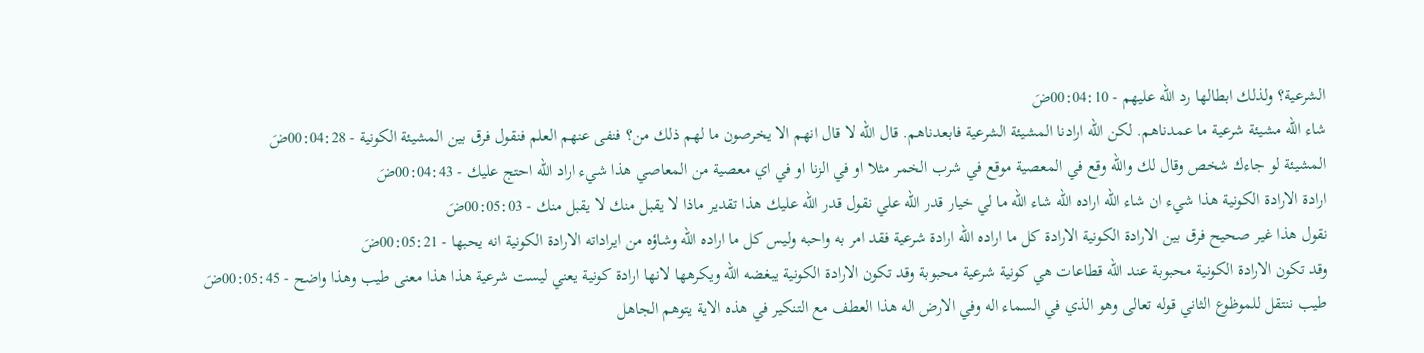الشرعية؟ ولذلك ابطالها رد الله عليهم - 00:04:10ضَ
شاء الله مشيئة شرعية ما عمدناهم. لكن الله ارادنا المشيئة الشرعية فابعدناهم. قال الله لا قال انهم الا يخرصون ما لهم ذلك من؟ فنفى عنهم العلم فنقول فرق بين المشيئة الكونية - 00:04:28ضَ
المشيئة لو جاءك شخص وقال لك والله وقع في المعصية موقع في شرب الخمر مثلا او في الزنا او في اي معصية من المعاصي هذا شيء اراد الله احتج عليك - 00:04:43ضَ
ارادة الارادة الكونية هذا شيء ان شاء الله اراده الله شاء الله ما لي خيار قدر الله علي نقول قدر الله عليك هذا تقدير ماذا لا يقبل منك لا يقبل منك - 00:05:03ضَ
نقول هذا غير صحيح فرق بين الارادة الكونية الارادة كل ما اراده الله ارادة شرعية فقد امر به واحبه وليس كل ما اراده الله وشاؤه من ايراداته الارادة الكونية انه يحبها - 00:05:21ضَ
وقد تكون الارادة الكونية محبوبة عند الله قطاعات هي كونية شرعية محبوبة وقد تكون الارادة الكونية يبغضه الله ويكرهها لانها ارادة كونية يعني ليست شرعية هذا هذا معنى طيب وهذا واضح - 00:05:45ضَ
طيب ننتقل للموظوع الثاني قوله تعالى وهو الذي في السماء اله وفي الارض اله هذا العطف مع التنكير في هذه الاية يتوهم الجاهل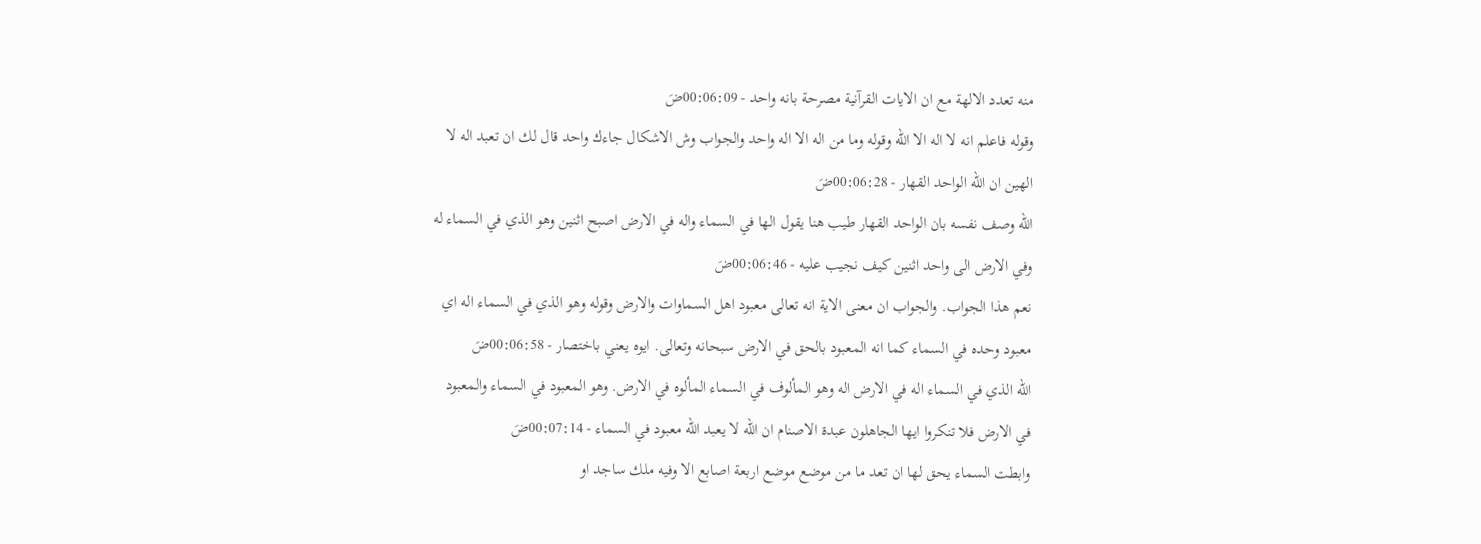منه تعدد الالهة مع ان الايات القرآنية مصرحة بانه واحد - 00:06:09ضَ
وقوله فاعلم انه لا اله الا الله وقوله وما من اله الا اله واحد والجواب وش الاشكال جاءك واحد قال لك ان تعبد اله لا الهين ان الله الواحد القهار - 00:06:28ضَ
الله وصف نفسه بان الواحد القهار طيب هنا يقول الها في السماء واله في الارض اصبح اثنين وهو الذي في السماء له وفي الارض الى واحد اثنين كيف نجيب عليه - 00:06:46ضَ
نعم هذا الجواب. والجواب ان معنى الاية انه تعالى معبود اهل السماوات والارض وقوله وهو الذي في السماء اله اي معبود وحده في السماء كما انه المعبود بالحق في الارض سبحانه وتعالى. ايوه يعني باختصار - 00:06:58ضَ
الله الذي في السماء اله في الارض اله وهو المألوف في السماء المألوه في الارض. وهو المعبود في السماء والمعبود في الارض فلا تنكروا ايها الجاهلون عبدة الاصنام ان الله لا يعبد الله معبود في السماء - 00:07:14ضَ
وابطت السماء يحق لها ان تعد ما من موضع موضع اربعة اصابع الا وفيه ملك ساجد او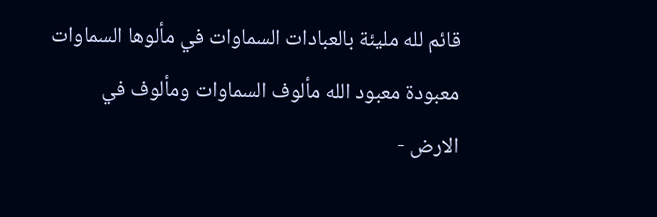قائم لله مليئة بالعبادات السماوات في مألوها السماوات معبودة معبود الله مألوف السماوات ومألوف في الارض -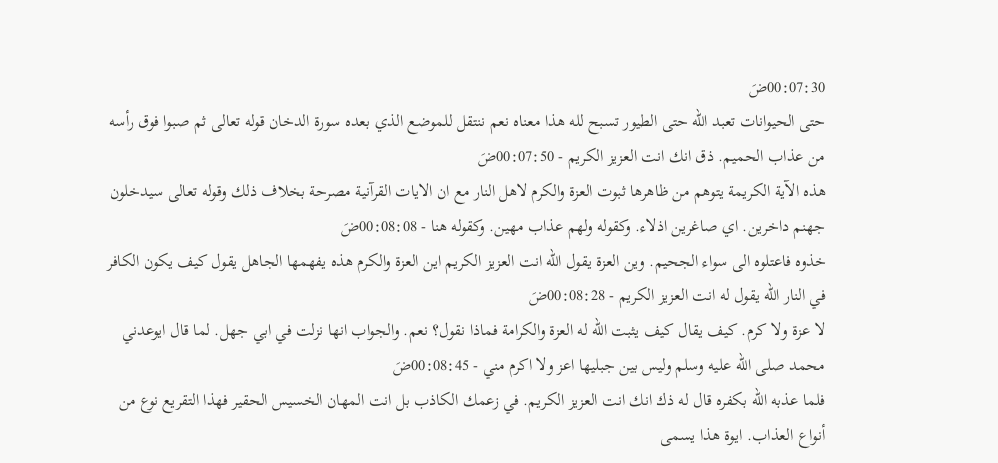00:07:30ضَ
حتى الحيوانات تعبد الله حتى الطيور تسبح لله هذا معناه نعم ننتقل للموضع الذي بعده سورة الدخان قوله تعالى ثم صبوا فوق رأسه من عذاب الحميم. ذق انك انت العزيز الكريم - 00:07:50ضَ
هذه الآية الكريمة يتوهم من ظاهرها ثبوت العزة والكرم لاهل النار مع ان الايات القرآنية مصرحة بخلاف ذلك وقوله تعالى سيدخلون جهنم داخرين. اي صاغرين اذلاء. وكقوله ولهم عذاب مهين. وكقوله هنا - 00:08:08ضَ
خذوه فاعتلوه الى سواء الجحيم. وين العزة يقول الله انت العزيز الكريم اين العزة والكرم هذه يفهمها الجاهل يقول كيف يكون الكافر في النار الله يقول له انت العزيز الكريم - 00:08:28ضَ
لا عزة ولا كرم. كيف يقال كيف يثبت الله له العزة والكرامة فماذا نقول؟ نعم. والجواب انها نزلت في ابي جهل. لما قال ايوعدني محمد صلى الله عليه وسلم وليس بين جبليها اعز ولا اكرم مني - 00:08:45ضَ
فلما عذبه الله بكفره قال له ذك انك انت العزيز الكريم. في زعمك الكاذب بل انت المهان الخسيس الحقير فهذا التقريع نوع من أنواع العذاب. ايوة هذا يسمى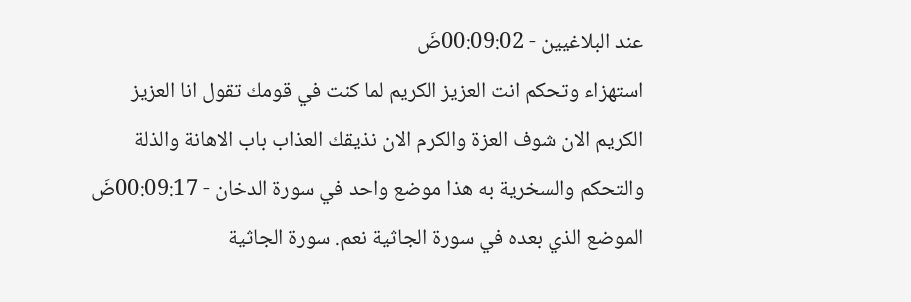عند البلاغيين - 00:09:02ضَ
استهزاء وتحكم انت العزيز الكريم لما كنت في قومك تقول انا العزيز الكريم الان شوف العزة والكرم الان نذيقك العذاب باب الاهانة والذلة والتحكم والسخرية به هذا موضع واحد في سورة الدخان - 00:09:17ضَ
الموضع الذي بعده في سورة الجاثية نعم. سورة الجاثية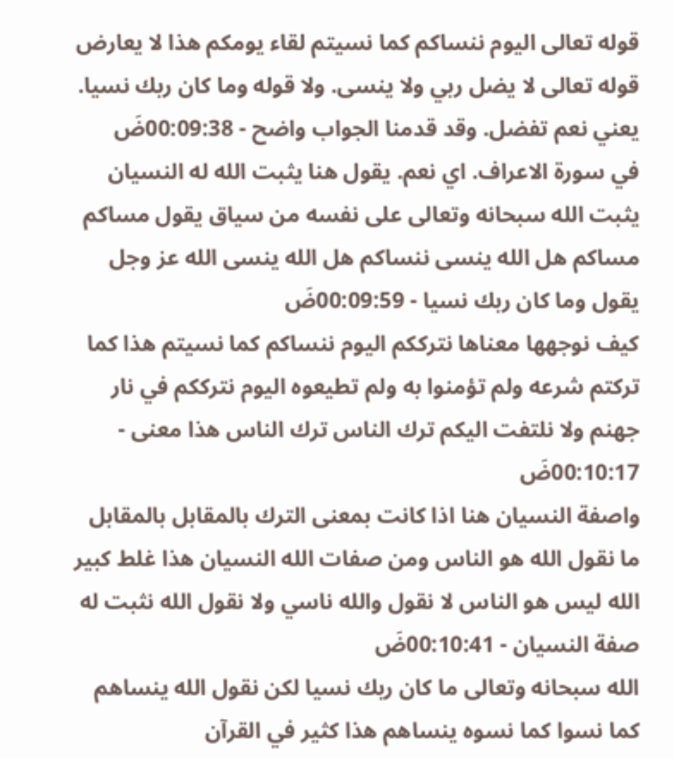قوله تعالى اليوم ننساكم كما نسيتم لقاء يومكم هذا لا يعارض قوله تعالى لا يضل ربي ولا ينسى. ولا قوله وما كان ربك نسيا. يعني نعم تفضل. وقد قدمنا الجواب واضح - 00:09:38ضَ
في سورة الاعراف. اي نعم. يقول هنا يثبت الله له النسيان يثبت الله سبحانه وتعالى على نفسه من سياق يقول مساكم مساكم هل الله ينسى ننساكم هل الله ينسى الله عز وجل يقول وما كان ربك نسيا - 00:09:59ضَ
كيف نوجهها معناها نترككم اليوم ننساكم كما نسيتم هذا كما تركتم شرعه ولم تؤمنوا به ولم تطيعوه اليوم نترككم في نار جهنم ولا نلتفت اليكم ترك الناس ترك الناس هذا معنى - 00:10:17ضَ
واصفة النسيان هنا اذا كانت بمعنى الترك بالمقابل بالمقابل ما نقول الله هو الناس ومن صفات الله النسيان هذا غلط كبير الله ليس هو الناس لا نقول والله ناسي ولا نقول الله نثبت له صفة النسيان - 00:10:41ضَ
الله سبحانه وتعالى ما كان ربك نسيا لكن نقول الله ينساهم كما نسوا كما نسوه ينساهم هذا كثير في القرآن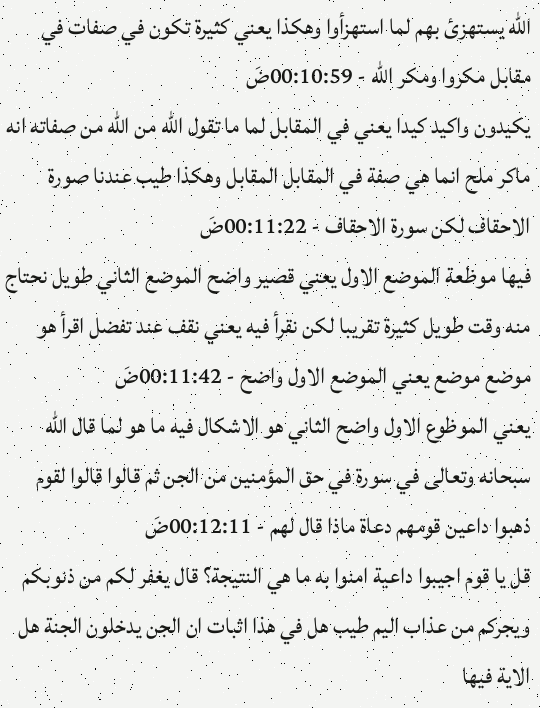الله يستهزئ بهم لما استهزأوا وهكذا يعني كثيرة تكون في صفات في مقابل مكروا ومكر الله - 00:10:59ضَ
يكيدون واكيد كيدا يعني في المقابل لما ما تقول الله من الله من صفاته انه ماكر ملح انما هي صفة في المقابل المقابل وهكذا طيب عندنا صورة الاحقاف لكن سورة الاحقاف - 00:11:22ضَ
فيها موظعة الموضع الاول يعني قصير واضح الموضع الثاني طويل نحتاج منه وقت طويل كثيرة تقريبا لكن نقرأ فيه يعني نقف عند تفضل اقرأ هو موضع موضع يعني الموضع الاول واضح - 00:11:42ضَ
يعني الموظوع الاول واضح الثاني هو الاشكال فيه ما هو لما قال الله سبحانه وتعالى في سورة في حق المؤمنين من الجن ثم قالوا قالوا لقوم ذهبوا داعين قومهم دعاة ماذا قال لهم - 00:12:11ضَ
قل يا قوم اجيبوا داعية امنوا به ما هي النتيجة؟ قال يغفر لكم من ذنوبكم ويجركم من عذاب اليم طيب هل في هذا اثبات ان الجن يدخلون الجنة هل الاية فيها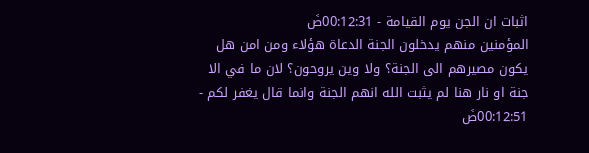اثبات ان الجن يوم القيامة - 00:12:31ضَ
المؤمنين منهم يدخلون الجنة الدعاة هؤلاء ومن امن هل يكون مصيرهم الى الجنة؟ ولا وين يروحون؟ لان ما في الا جنة او نار هنا لم يثبت الله انهم الجنة وانما قال يغفر لكم - 00:12:51ضَ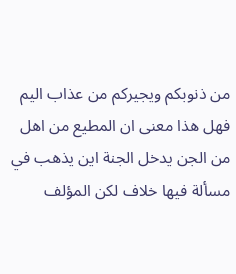من ذنوبكم ويجيركم من عذاب اليم فهل هذا معنى ان المطيع من اهل من الجن يدخل الجنة اين يذهب في مسألة فيها خلاف لكن المؤلف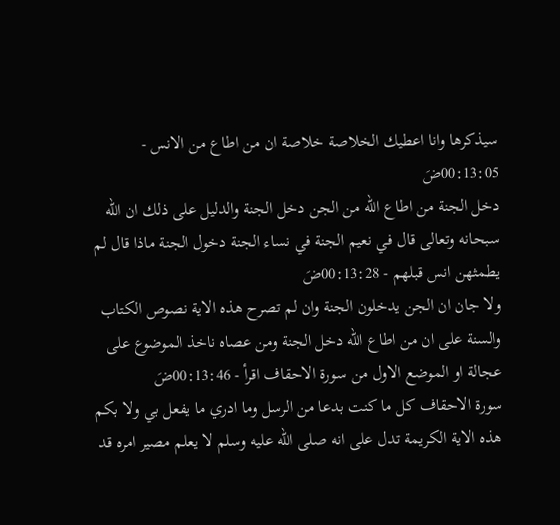سيذكرها وانا اعطيك الخلاصة خلاصة ان من اطاع من الانس - 00:13:05ضَ
دخل الجنة من اطاع الله من الجن دخل الجنة والدليل على ذلك ان الله سبحانه وتعالى قال في نعيم الجنة في نساء الجنة دخول الجنة ماذا قال لم يطمثهن انس قبلهم - 00:13:28ضَ
ولا جان ان الجن يدخلون الجنة وان لم تصرح هذه الاية نصوص الكتاب والسنة على ان من اطاع الله دخل الجنة ومن عصاه ناخذ الموضوع على عجالة او الموضع الاول من سورة الاحقاف اقرأ - 00:13:46ضَ
سورة الاحقاف كل ما كنت بدعا من الرسل وما ادري ما يفعل بي ولا بكم هذه الاية الكريمة تدل على انه صلى الله عليه وسلم لا يعلم مصير امره قد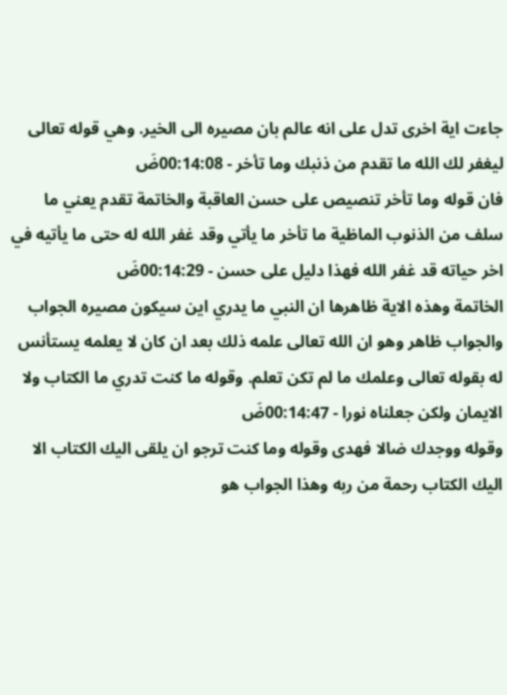جاءت اية اخرى تدل على انه عالم بان مصيره الى الخير. وهي قوله تعالى ليغفر لك الله ما تقدم من ذنبك وما تأخر - 00:14:08ضَ
فان قوله وما تأخر تنصيص على حسن العاقبة والخاتمة تقدم يعني ما سلف من الذنوب الماظية ما تأخر ما يأتي وقد غفر الله له حتى ما يأتيه في اخر حياته قد غفر الله فهذا دليل على حسن - 00:14:29ضَ
الخاتمة وهذه الاية ظاهرها ان النبي ما يدري اين سيكون مصيره الجواب والجواب ظاهر وهو ان الله تعالى علمه ذلك بعد ان كان لا يعلمه يستأنس له بقوله تعالى وعلمك ما لم تكن تعلم. وقوله ما كنت تدري ما الكتاب ولا الايمان ولكن جعلناه نورا - 00:14:47ضَ
وقوله ووجدك ضالا فهدى وقوله وما كنت ترجو ان يلقى اليك الكتاب الا اليك الكتاب رحمة من ربه وهذا الجواب هو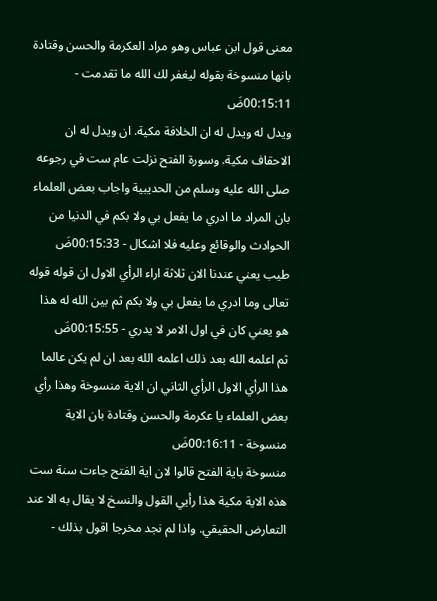معنى قول ابن عباس وهو مراد العكرمة والحسن وقتادة بانها منسوخة بقوله ليغفر لك الله ما تقدمت - 00:15:11ضَ
ويدل له ويدل له ان الخلافة مكية. ان ويدل له ان الاحقاف مكية. وسورة الفتح نزلت عام ست في رجوعه صلى الله عليه وسلم من الحديبية واجاب بعض العلماء بان المراد ما ادري ما يفعل بي ولا بكم في الدنيا من الحوادث والوقائع وعليه فلا اشكال - 00:15:33ضَ
طيب يعني عندنا الان ثلاثة اراء الرأي الاول ان قوله قوله تعالى وما ادري ما يفعل بي ولا بكم ثم بين الله له هذا هو يعني كان في اول الامر لا يدري - 00:15:55ضَ
ثم اعلمه الله بعد ذلك اعلمه الله بعد ان لم يكن عالما هذا الرأي الاول الرأي الثاني ان الاية منسوخة وهذا رأي بعض العلماء يا عكرمة والحسن وقتادة بان الاية منسوخة - 00:16:11ضَ
منسوخة باية الفتح قالوا لان اية الفتح جاءت سنة ست هذه الاية مكية هذا رأيي القول والنسخ لا يقال به الا عند التعارض الحقيقي. واذا لم نجد مخرجا اقول بذلك -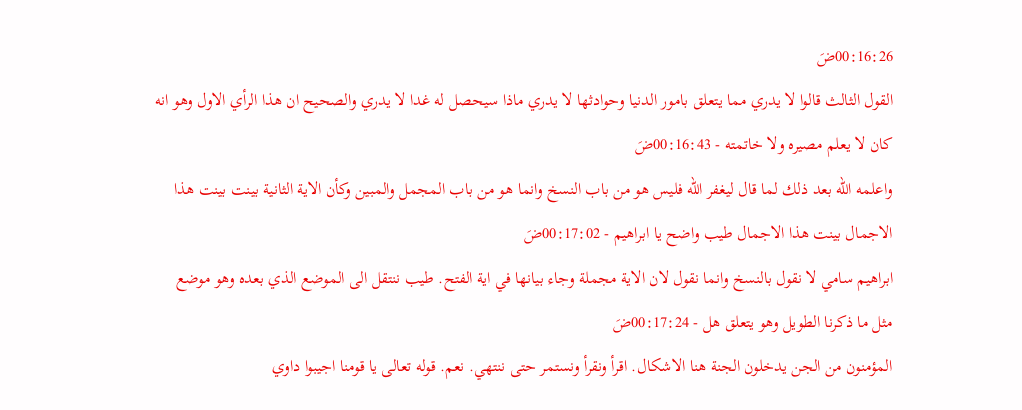00:16:26ضَ
القول الثالث قالوا لا يدري مما يتعلق بامور الدنيا وحوادثها لا يدري ماذا سيحصل له غدا لا يدري والصحيح ان هذا الرأي الاول وهو انه كان لا يعلم مصيره ولا خاتمته - 00:16:43ضَ
واعلمه الله بعد ذلك لما قال ليغفر الله فليس هو من باب النسخ وانما هو من باب المجمل والمبين وكأن الاية الثانية بينت بينت هذا الاجمال بينت هذا الاجمال طيب واضح يا ابراهيم - 00:17:02ضَ
ابراهيم سامي لا نقول بالنسخ وانما نقول لان الاية مجملة وجاء بيانها في اية الفتح. طيب ننتقل الى الموضع الذي بعده وهو موضع مثل ما ذكرنا الطويل وهو يتعلق هل - 00:17:24ضَ
المؤمنون من الجن يدخلون الجنة هنا الاشكال. اقرأ ونقرأ ونستمر حتى ننتهي. نعم. قوله تعالى يا قومنا اجيبوا داوي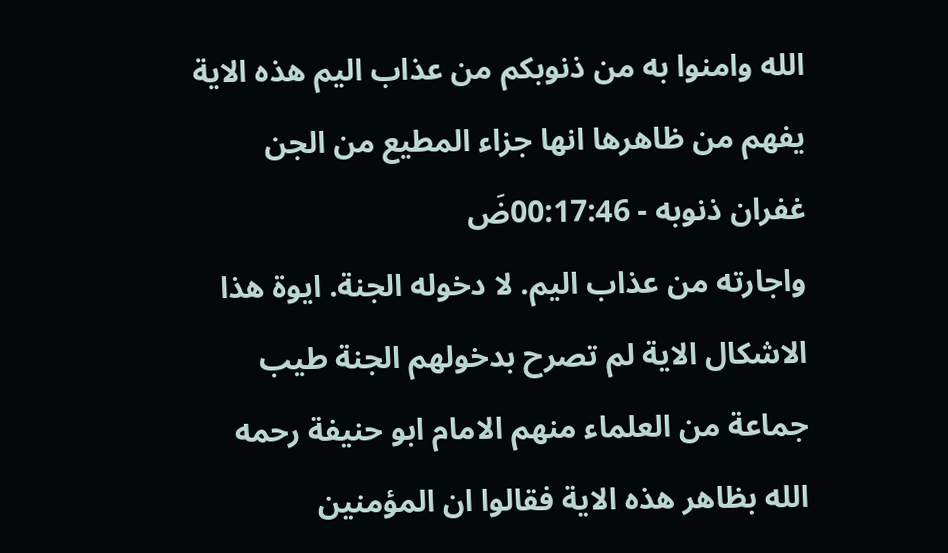الله وامنوا به من ذنوبكم من عذاب اليم هذه الاية يفهم من ظاهرها انها جزاء المطيع من الجن غفران ذنوبه - 00:17:46ضَ
واجارته من عذاب اليم. لا دخوله الجنة. ايوة هذا الاشكال الاية لم تصرح بدخولهم الجنة طيب جماعة من العلماء منهم الامام ابو حنيفة رحمه الله بظاهر هذه الاية فقالوا ان المؤمنين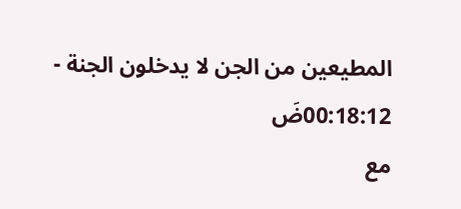المطيعين من الجن لا يدخلون الجنة - 00:18:12ضَ
مع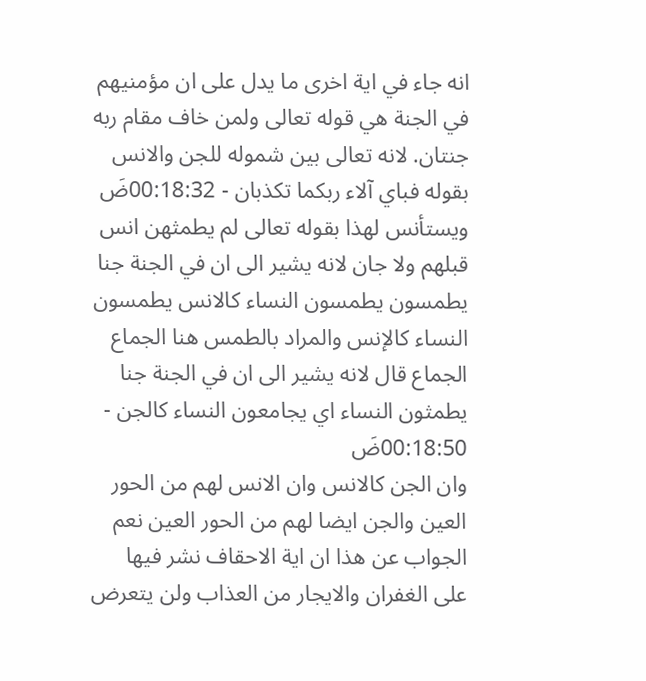انه جاء في اية اخرى ما يدل على ان مؤمنيهم في الجنة هي قوله تعالى ولمن خاف مقام ربه جنتان. لانه تعالى بين شموله للجن والانس بقوله فباي آلاء ربكما تكذبان - 00:18:32ضَ
ويستأنس لهذا بقوله تعالى لم يطمثهن انس قبلهم ولا جان لانه يشير الى ان في الجنة جنا يطمسون يطمسون النساء كالانس يطمسون النساء كالإنس والمراد بالطمس هنا الجماع الجماع قال لانه يشير الى ان في الجنة جنا يطمثون النساء اي يجامعون النساء كالجن - 00:18:50ضَ
وان الجن كالانس وان الانس لهم من الحور العين والجن ايضا لهم من الحور العين نعم الجواب عن هذا ان اية الاحقاف نشر فيها على الغفران والايجار من العذاب ولن يتعرض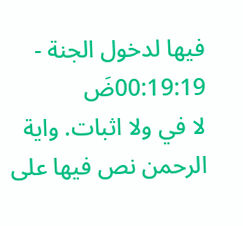فيها لدخول الجنة - 00:19:19ضَ
لا في ولا اثبات. واية الرحمن نص فيها على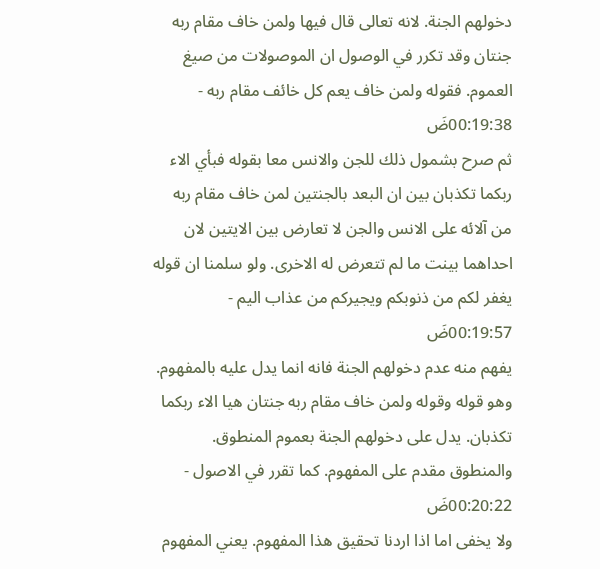دخولهم الجنة. لانه تعالى قال فيها ولمن خاف مقام ربه جنتان وقد تكرر في الوصول ان الموصولات من صيغ العموم. فقوله ولمن خاف يعم كل خائف مقام ربه - 00:19:38ضَ
ثم صرح بشمول ذلك للجن والانس معا بقوله فبأي الاء ربكما تكذبان بين ان البعد بالجنتين لمن خاف مقام ربه من آلائه على الانس والجن لا تعارض بين الايتين لان احداهما بينت ما لم تتعرض له الاخرى. ولو سلمنا ان قوله يغفر لكم من ذنوبكم ويجيركم من عذاب اليم - 00:19:57ضَ
يفهم منه عدم دخولهم الجنة فانه انما يدل عليه بالمفهوم. وهو قوله وقوله ولمن خاف مقام ربه جنتان هيا الاء ربكما تكذبان. يدل على دخولهم الجنة بعموم المنطوق. والمنطوق مقدم على المفهوم. كما تقرر في الاصول - 00:20:22ضَ
ولا يخفى اما اذا اردنا تحقيق هذا المفهوم. يعني المفهوم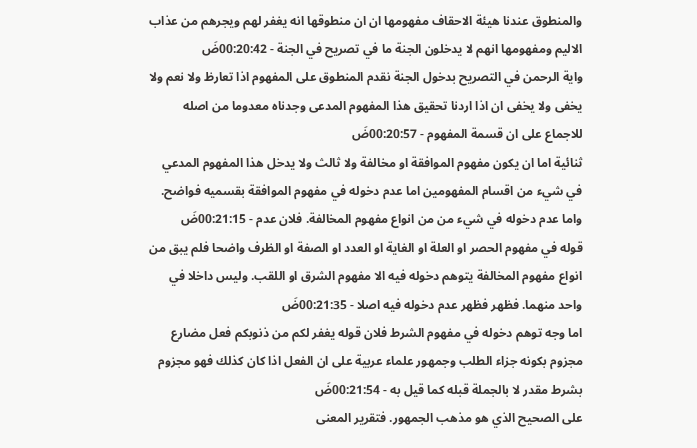والمنطوق عندنا هيئة الاحقاف مفهومها ان ان منطوقها انه يغفر لهم ويجرهم من عذاب الاليم ومفهومها انهم لا يدخلون الجنة ما في تصريح في الجنة - 00:20:42ضَ
واية الرحمن في التصريح بدخول الجنة نقدم المنطوق على المفهوم اذا تعارظ ولا نعم ولا يخفى ولا يخفى ان اذا اردنا تحقيق هذا المفهوم المدعى وجدناه معدوما من اصله للاجماع على ان قسمة المفهوم - 00:20:57ضَ
ثنائية اما ان يكون مفهوم الموافقة او مخالفة ولا ثالث ولا يدخل هذا المفهوم المدعي في شيء من اقسام المفهومين اما عدم دخوله في مفهوم الموافقة بقسميه فواضح. واما عدم دخوله في شيء من من انواع مفهوم المخالفة. فلان عدم - 00:21:15ضَ
قوله في مفهوم الحصر او العلة او الغاية او العدد او الصفة او الظرف واضحا فلم يبق من انواع مفهوم المخالفة يتوهم دخوله فيه الا مفهوم الشرق او اللقب. وليس داخلا في واحد منهما. فظهر فظهر عدم دخوله فيه اصلا - 00:21:35ضَ
اما وجه توهم دخوله في مفهوم الشرط فلان قوله يغفر لكم من ذنوبكم فعل مضارع مجزوم بكونه جزاء الطلب وجمهور علماء عربية على ان الفعل اذا كان كذلك فهو مجزوم بشرط مقدر لا بالجملة قبله كما قيل به - 00:21:54ضَ
على الصحيح الذي هو مذهب الجمهور. فتقرير المعنى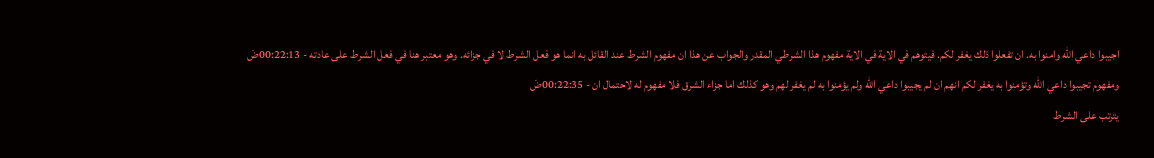اجيبوا داعي الله وامنوا به. ان تفعلوا ذلك يغفر لكم. فيتوهم في الاية في الاية مفهوم هذا الشرطي المقدر والجواب عن هذا ان مفهوم الشرط عند القائل به انما هو فعل الشرط لا في جزائه. وهو معتبر هنا في فعل الشرط على عادته - 00:22:13ضَ
ومفهوم تجيبوا داعي الله وتؤمنوا به يغفر لكم انهم ان لم يجيبوا داعي الله ولم يؤمنوا به لم يغفر لهم وهو كذلك اما جزاء الشرق فلا مفهوم له لاحتمال ان - 00:22:35ضَ
يترتب على الشرط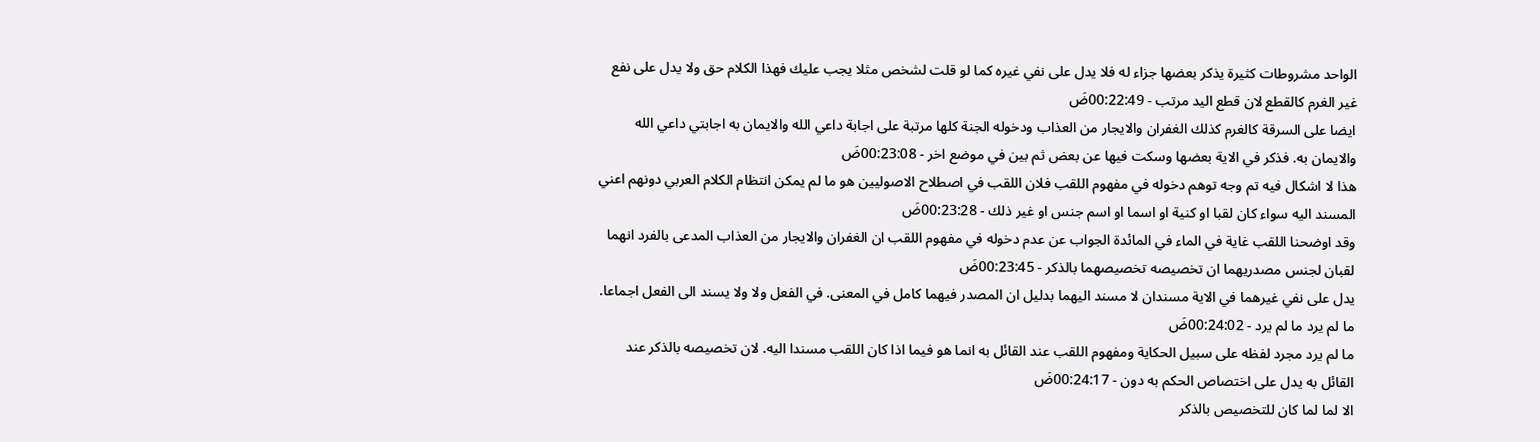الواحد مشروطات كثيرة يذكر بعضها جزاء له فلا يدل على نفي غيره كما لو قلت لشخص مثلا يجب عليك فهذا الكلام حق ولا يدل على نفع غير الغرم كالقطع لان قطع اليد مرتب - 00:22:49ضَ
ايضا على السرقة كالغرم كذلك الغفران والايجار من العذاب ودخوله الجنة كلها مرتبة على اجابة داعي الله والايمان به اجابتي داعي الله والايمان به. فذكر في الاية بعضها وسكت فيها عن بعض ثم بين في موضع اخر - 00:23:08ضَ
هذا لا اشكال فيه تم وجه توهم دخوله في مفهوم اللقب فلان اللقب في اصطلاح الاصوليين هو ما لم يمكن انتظام الكلام العربي دونهم اعني المسند اليه سواء كان لقبا او كنية او اسما او اسم جنس او غير ذلك - 00:23:28ضَ
وقد اوضحنا اللقب غاية في الماء في المائدة الجواب عن عدم دخوله في مفهوم اللقب ان الغفران والايجار من العذاب المدعى بالفرد انهما لقبان لجنس مصدريهما ان تخصيصه تخصيصهما بالذكر - 00:23:45ضَ
يدل على نفي غيرهما في الاية مسندان لا مسند اليهما بدليل ان المصدر فيهما كامل في المعنى. في الفعل ولا ولا يسند الى الفعل اجماعا. ما لم يرد ما لم يرد - 00:24:02ضَ
ما لم يرد مجرد لفظه على سبيل الحكاية ومفهوم اللقب عند القائل به انما هو فيما اذا كان اللقب مسندا اليه. لان تخصيصه بالذكر عند القائل به يدل على اختصاص الحكم به دون - 00:24:17ضَ
الا لما لما كان للتخصيص بالذكر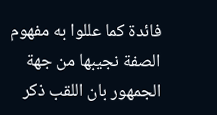فائدة كما عللوا به مفهوم الصفة نجيبها من جهة الجمهور بان اللقب ذكر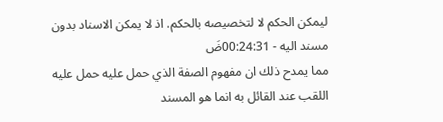ليمكن الحكم لا لتخصيصه بالحكم. اذ لا يمكن الاسناد بدون مسند اليه - 00:24:31ضَ
مما يمدح ذلك ان مفهوم الصفة الذي حمل عليه حمل عليه اللقب عند القائل به انما هو المسند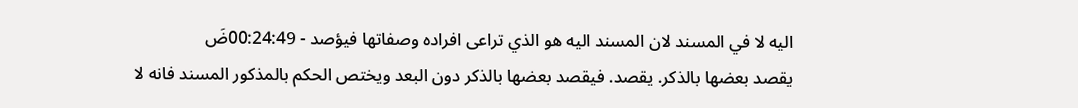اليه لا في المسند لان المسند اليه هو الذي تراعى افراده وصفاتها فيؤصد - 00:24:49ضَ
يقصد بعضها بالذكر. يقصد. فيقصد بعضها بالذكر دون البعد ويختص الحكم بالمذكور المسند فانه لا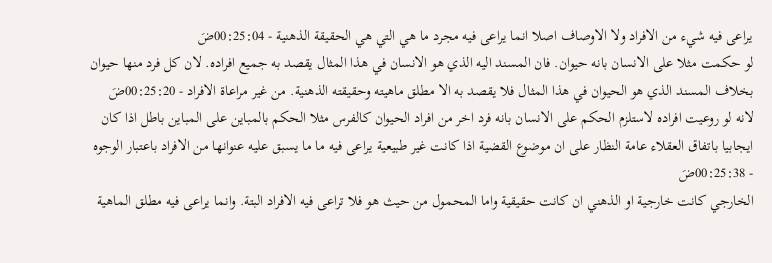يراعى فيه شيء من الافراد ولا الاوصاف اصلا انما يراعى فيه مجرد ما هي التي هي الحقيقة الذهنية - 00:25:04ضَ
لو حكمت مثلا على الانسان بانه حيوان. فان المسند اليه الذي هو الانسان في هذا المثال يقصد به جميع افراده. لان كل فرد منها حيوان بخلاف المسند الذي هو الحيوان في هذا المثال فلا يقصد به الا مطلق ماهيته وحقيقته الذهنية. من غير مراعاة الافراد - 00:25:20ضَ
لانه لو روعيت افراده لاستلزم الحكم على الانسان بانه فرد اخر من افراد الحيوان كالفرس مثلا الحكم بالمباين على المباين باطل اذا كان ايجابيا باتفاق العقلاء عامة النظار على ان موضوع القضية اذا كانت غير طبيعية يراعى فيه ما ما يسبق عليه عنوانها من الافراد باعتبار الوجوه - 00:25:38ضَ
الخارجي كانت خارجية او الذهني ان كانت حقيقية واما المحمول من حيث هو فلا تراعى فيه الافراد البتة. وانما يراعى فيه مطلق الماهية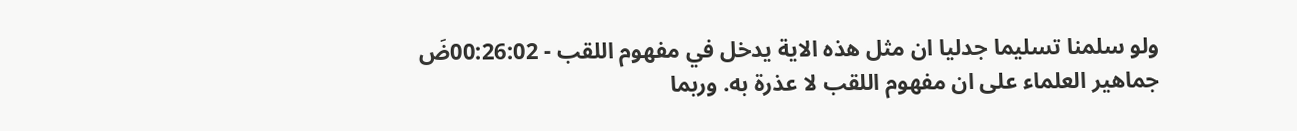ولو سلمنا تسليما جدليا ان مثل هذه الاية يدخل في مفهوم اللقب - 00:26:02ضَ
جماهير العلماء على ان مفهوم اللقب لا عذرة به. وربما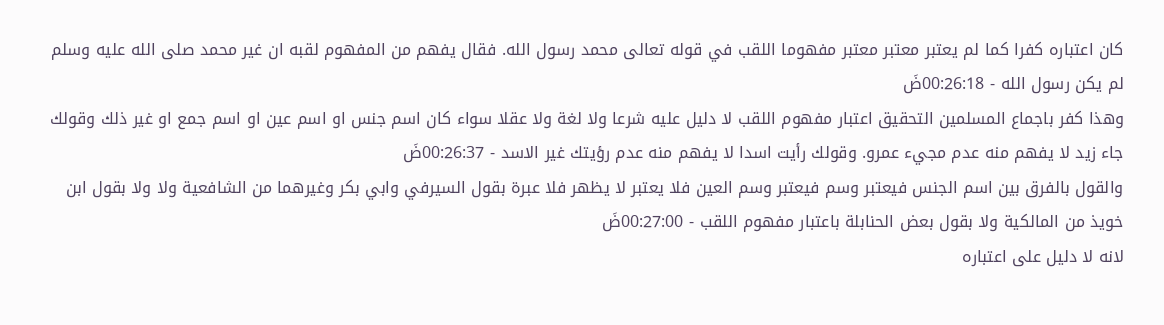كان اعتباره كفرا كما لم يعتبر معتبر معتبر مفهوما اللقب في قوله تعالى محمد رسول الله. فقال يفهم من المفهوم لقبه ان غير محمد صلى الله عليه وسلم لم يكن رسول الله - 00:26:18ضَ
وهذا كفر باجماع المسلمين التحقيق اعتبار مفهوم اللقب لا دليل عليه شرعا ولا لغة ولا عقلا سواء كان اسم جنس او اسم عين او اسم جمع او غير ذلك وقولك جاء زيد لا يفهم منه عدم مجيء عمرو. وقولك رأيت اسدا لا يفهم منه عدم رؤيتك غير الاسد - 00:26:37ضَ
والقول بالفرق بين اسم الجنس فيعتبر وسم فيعتبر وسم العين فلا يعتبر لا يظهر فلا عبرة بقول السيرفي وابي بكر وغيرهما من الشافعية ولا ولا بقول ابن خويذ من المالكية ولا بقول بعض الحنابلة باعتبار مفهوم اللقب - 00:27:00ضَ
لانه لا دليل على اعتباره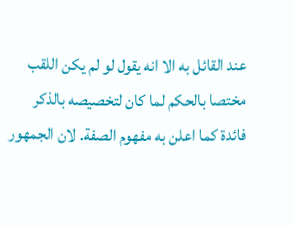عند القائل به الا انه يقول لو لم يكن اللقب مختصا بالحكم لما كان لتخصيصه بالذكر فائدة كما اعلن به مفهوم الصفة. لان الجمهور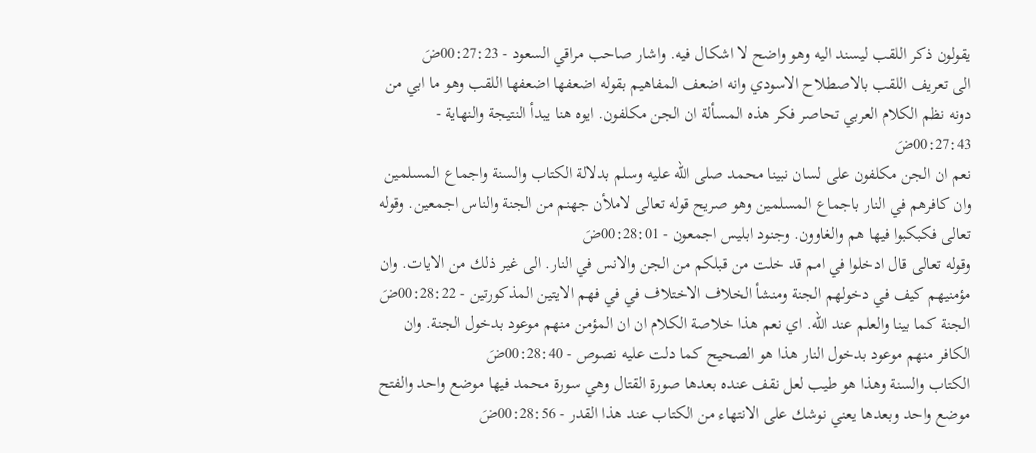يقولون ذكر اللقب ليسند اليه وهو واضح لا اشكال فيه. واشار صاحب مراقي السعود - 00:27:23ضَ
الى تعريف اللقب بالاصطلاح الاسودي وانه اضعف المفاهيم بقوله اضعفها اضعفها اللقب وهو ما ابي من دونه نظم الكلام العربي تحاصر فكر هذه المسألة ان الجن مكلفون. ايوه هنا يبدأ النتيجة والنهاية - 00:27:43ضَ
نعم ان الجن مكلفون على لسان نبينا محمد صلى الله عليه وسلم بدلالة الكتاب والسنة واجماع المسلمين وان كافرهم في النار باجماع المسلمين وهو صريح قوله تعالى لاملأن جهنم من الجنة والناس اجمعين. وقوله تعالى فكبكبوا فيها هم والغاوون. وجنود ابليس اجمعون - 00:28:01ضَ
وقوله تعالى قال ادخلوا في امم قد خلت من قبلكم من الجن والانس في النار. الى غير ذلك من الايات. وان مؤمنيهم كيف في دخولهم الجنة ومنشأ الخلاف الاختلاف في في فهم الايتين المذكورتين - 00:28:22ضَ
الجنة كما بينا والعلم عند الله. اي نعم هذا خلاصة الكلام ان ان المؤمن منهم موعود بدخول الجنة. وان الكافر منهم موعود بدخول النار هذا هو الصحيح كما دلت عليه نصوص - 00:28:40ضَ
الكتاب والسنة وهذا هو طيب لعل نقف عنده بعدها صورة القتال وهي سورة محمد فيها موضع واحد والفتح موضع واحد وبعدها يعني نوشك على الانتهاء من الكتاب عند هذا القدر - 00:28:56ضَ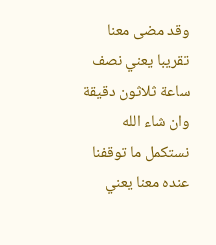وقد مضى معنا تقريبا يعني نصف ساعة ثلاثون دقيقة وان شاء الله نستكمل ما توقفنا عنده معنا يعني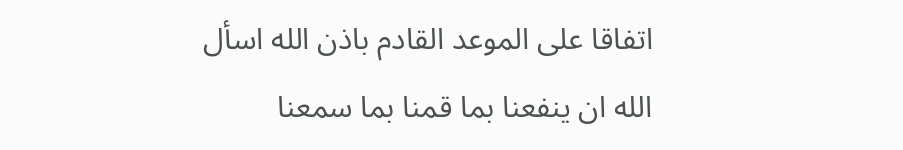اتفاقا على الموعد القادم باذن الله اسأل الله ان ينفعنا بما قمنا بما سمعنا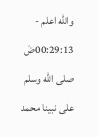والله اعلم - 00:29:13ضَ
صلى الله وسلم على نبينا محمد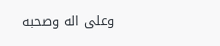وعلى اله وصحبه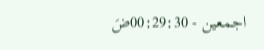اجمعين - 00:29:30ضَ